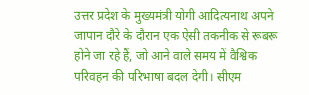उत्तर प्रदेश के मुख्यमंत्री योगी आदित्यनाथ अपने जापान दौरे के दौरान एक ऐसी तकनीक से रूबरू होने जा रहे हैं, जो आने वाले समय में वैश्विक परिवहन की परिभाषा बदल देगी। सीएम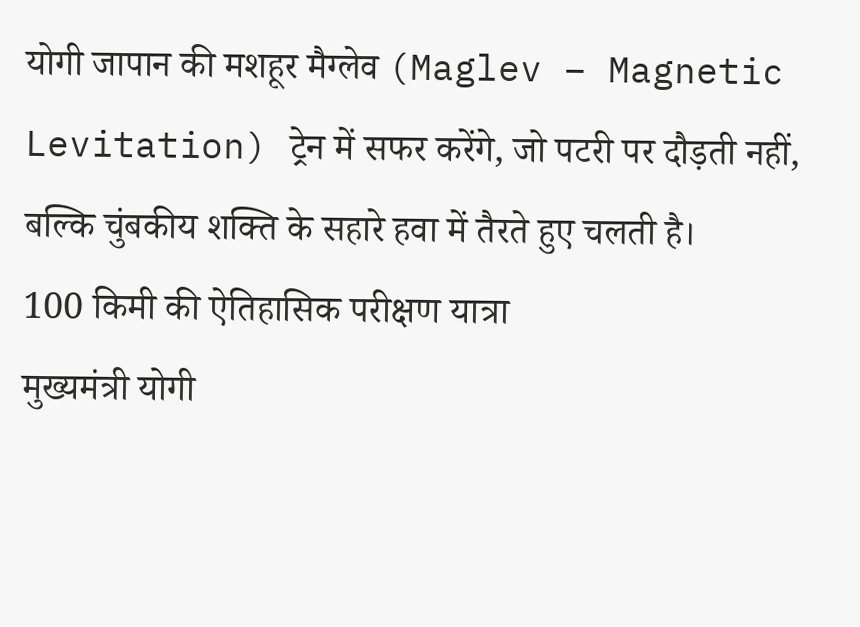योगी जापान की मशहूर मैग्लेव (Maglev – Magnetic Levitation) ट्रेन में सफर करेंगे, जो पटरी पर दौड़ती नहीं, बल्कि चुंबकीय शक्ति के सहारे हवा में तैरते हुए चलती है।
100 किमी की ऐतिहासिक परीक्षण यात्रा
मुख्यमंत्री योगी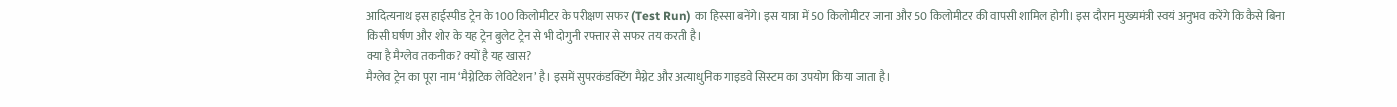आदित्यनाथ इस हाईस्पीड ट्रेन के 100 किलोमीटर के परीक्षण सफर (Test Run) का हिस्सा बनेंगे। इस यात्रा में 50 किलोमीटर जाना और 50 किलोमीटर की वापसी शामिल होगी। इस दौरान मुख्यमंत्री स्वयं अनुभव करेंगे कि कैसे बिना किसी घर्षण और शोर के यह ट्रेन बुलेट ट्रेन से भी दोगुनी रफ्तार से सफर तय करती है।
क्या है मैग्लेव तकनीक? क्यों है यह खास?
मैग्लेव ट्रेन का पूरा नाम ‘मैग्नेटिक लेविटेशन’ है। इसमें सुपरकंडक्टिंग मैग्नेट और अत्याधुनिक गाइडवे सिस्टम का उपयोग किया जाता है।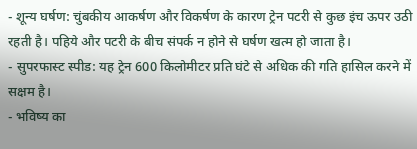- शून्य घर्षण: चुंबकीय आकर्षण और विकर्षण के कारण ट्रेन पटरी से कुछ इंच ऊपर उठी रहती है। पहिये और पटरी के बीच संपर्क न होने से घर्षण खत्म हो जाता है।
- सुपरफास्ट स्पीड: यह ट्रेन 600 किलोमीटर प्रति घंटे से अधिक की गति हासिल करने में सक्षम है।
- भविष्य का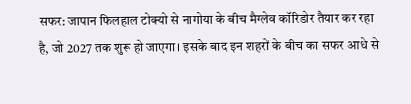सफर: जापान फिलहाल टोक्यो से नागोया के बीच मैग्लेव कॉरिडोर तैयार कर रहा है, जो 2027 तक शुरू हो जाएगा। इसके बाद इन शहरों के बीच का सफर आधे से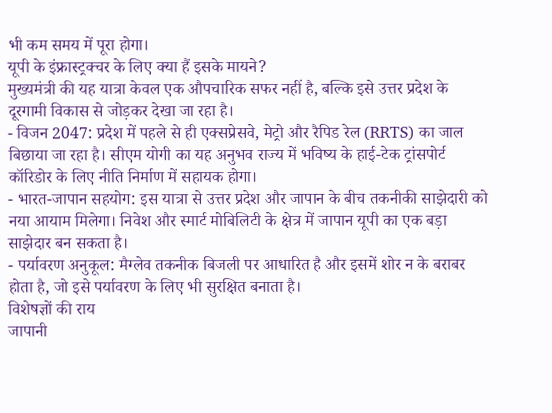भी कम समय में पूरा होगा।
यूपी के इंफ्रास्ट्रक्चर के लिए क्या हैं इसके मायने?
मुख्यमंत्री की यह यात्रा केवल एक औपचारिक सफर नहीं है, बल्कि इसे उत्तर प्रदेश के दूरगामी विकास से जोड़कर देखा जा रहा है।
- विजन 2047: प्रदेश में पहले से ही एक्सप्रेसवे, मेट्रो और रैपिड रेल (RRTS) का जाल बिछाया जा रहा है। सीएम योगी का यह अनुभव राज्य में भविष्य के हाई-टेक ट्रांसपोर्ट कॉरिडोर के लिए नीति निर्माण में सहायक होगा।
- भारत-जापान सहयोग: इस यात्रा से उत्तर प्रदेश और जापान के बीच तकनीकी साझेदारी को नया आयाम मिलेगा। निवेश और स्मार्ट मोबिलिटी के क्षेत्र में जापान यूपी का एक बड़ा साझेदार बन सकता है।
- पर्यावरण अनुकूल: मैग्लेव तकनीक बिजली पर आधारित है और इसमें शोर न के बराबर होता है, जो इसे पर्यावरण के लिए भी सुरक्षित बनाता है।
विशेषज्ञों की राय
जापानी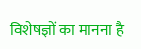विशेषज्ञों का मानना है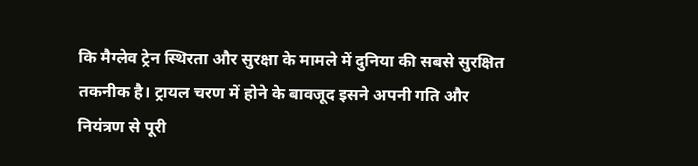कि मैग्लेव ट्रेन स्थिरता और सुरक्षा के मामले में दुनिया की सबसे सुरक्षित तकनीक है। ट्रायल चरण में होने के बावजूद इसने अपनी गति और नियंत्रण से पूरी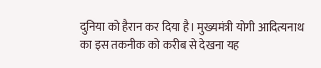दुनिया को हैरान कर दिया है। मुख्यमंत्री योगी आदित्यनाथ का इस तकनीक को करीब से देखना यह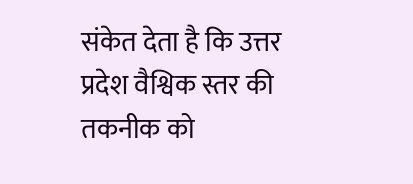संकेत देता है कि उत्तर प्रदेश वैश्विक स्तर की तकनीक को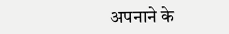अपनाने के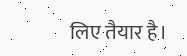लिए तैयार है।